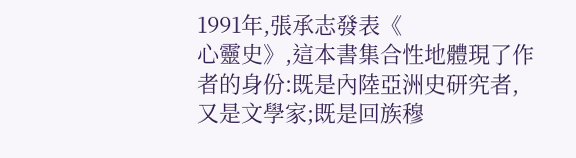1991年,張承志發表《
心靈史》,這本書集合性地體現了作者的身份:既是內陸亞洲史研究者,又是文學家;既是回族穆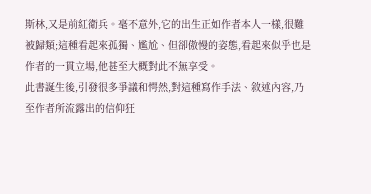斯林,又是前紅衛兵。毫不意外,它的出生正如作者本人一樣,很難被歸類;這種看起來孤獨、尷尬、但卻傲慢的姿態,看起來似乎也是作者的一貫立場,他甚至大概對此不無享受。
此書誕生後,引發很多爭議和愕然,對這種寫作手法、敘述內容,乃至作者所流露出的信仰狂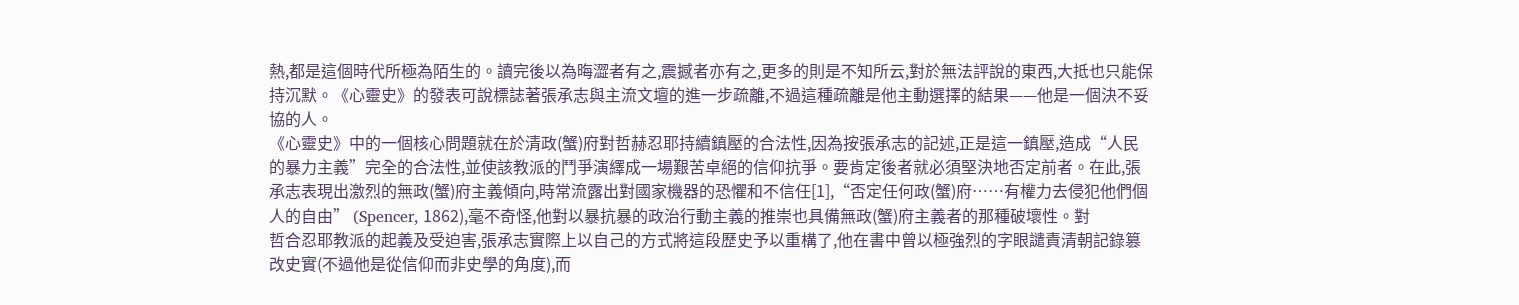熱,都是這個時代所極為陌生的。讀完後以為晦澀者有之,震撼者亦有之,更多的則是不知所云,對於無法評說的東西,大抵也只能保持沉默。《心靈史》的發表可說標誌著張承志與主流文壇的進一步疏離,不過這種疏離是他主動選擇的結果——他是一個決不妥協的人。
《心靈史》中的一個核心問題就在於清政(蟹)府對哲赫忍耶持續鎮壓的合法性,因為按張承志的記述,正是這一鎮壓,造成“人民的暴力主義”完全的合法性,並使該教派的鬥爭演繹成一場艱苦卓絕的信仰抗爭。要肯定後者就必須堅決地否定前者。在此,張承志表現出激烈的無政(蟹)府主義傾向,時常流露出對國家機器的恐懼和不信任[1],“否定任何政(蟹)府……有權力去侵犯他們個人的自由” (Spencer, 1862),毫不奇怪,他對以暴抗暴的政治行動主義的推崇也具備無政(蟹)府主義者的那種破壞性。對
哲合忍耶教派的起義及受迫害,張承志實際上以自己的方式將這段歷史予以重構了,他在書中曾以極強烈的字眼譴責清朝記錄篡改史實(不過他是從信仰而非史學的角度),而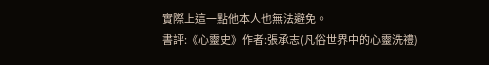實際上這一點他本人也無法避免。
書評:《心靈史》作者:張承志(凡俗世界中的心靈洗禮)